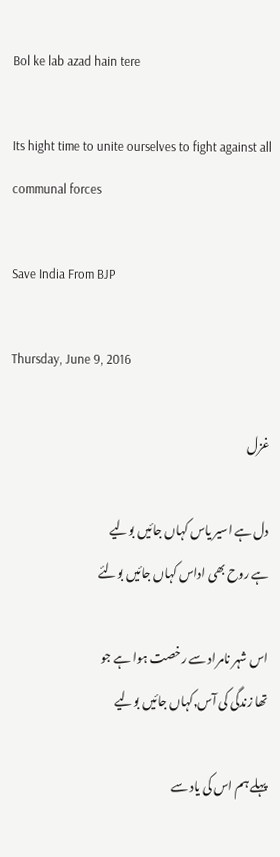Bol ke lab azad hain tere

Its hight time to unite ourselves to fight against all communal forces

Save India From BJP

Thursday, June 9, 2016

غزل

دل ہے اسیر یاس کہاں جائیں بولیے
ہے روح بھی اداس کہاں جائیں بولئے

اس شہر نامراد سے رخصت ہوا ہے جو
تھا زندگی کی آس,کہاں جائیں بولیے

پہلے ہم اس کی یاد سے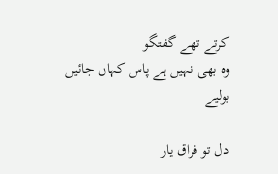کرتے تھے گفتگو
وہ بھی نہیں ہے پاس کہاں جائیں بولیے

دل تو فراق یار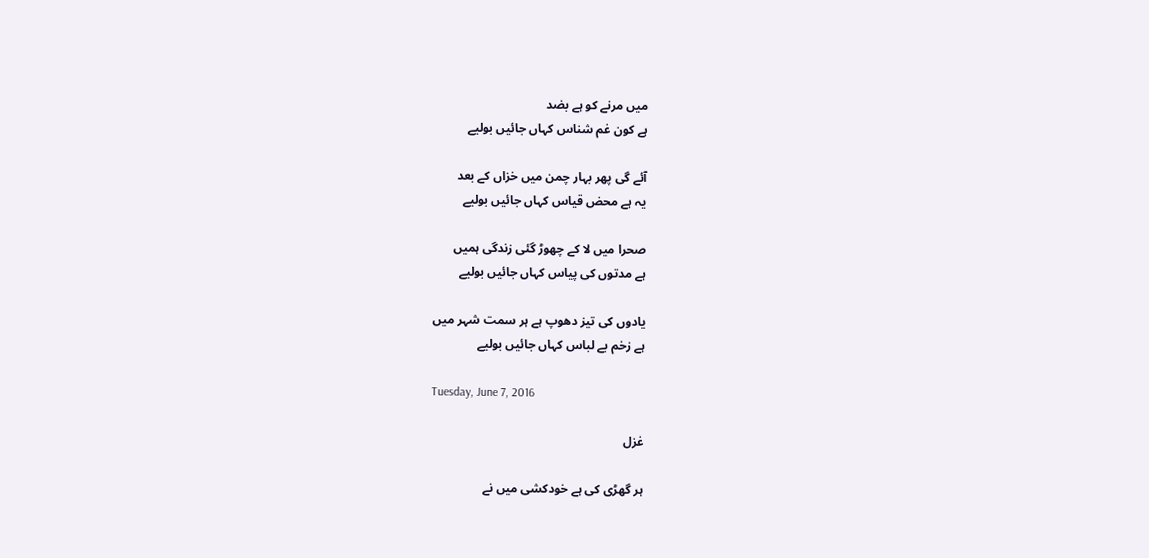میں مرنے کو ہے بضد
ہے کون غم شناس کہاں جائیں بولیے

آئے گی پھر بہار چمن میں خزاں کے بعد
یہ ہے محض قیاس کہاں جائیں بولیے

صحرا میں لا کے چھوڑ گئی زندگی ہمیں
ہے مدتوں کی پیاس کہاں جائیں بولیے

یادوں کی تیز دھوپ ہے ہر سمت شہر میں
ہے زخم بے لباس کہاں جائیں بولیے

Tuesday, June 7, 2016

غزل

ہر گھڑی کی ہے خودکشی میں نے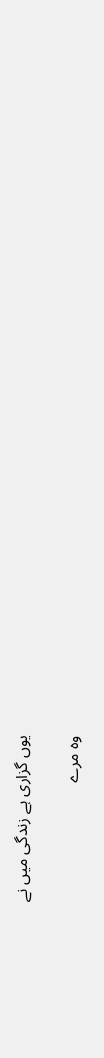یوں گزاری ہے زندگی میں نے

وہ مرے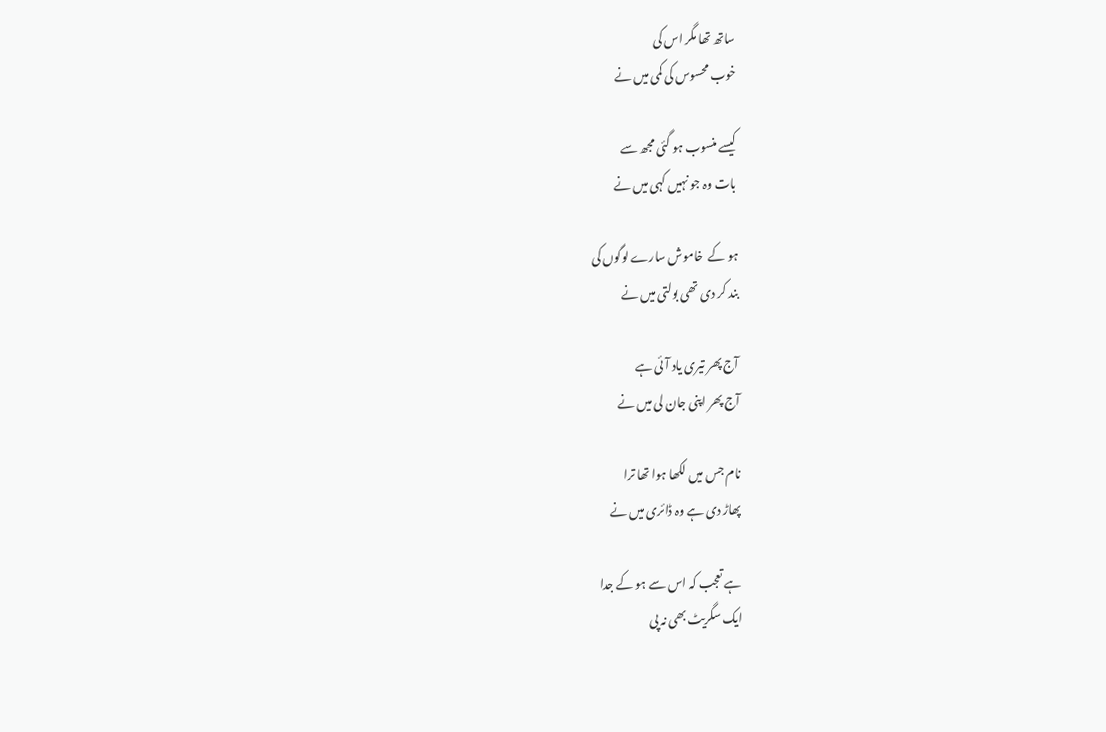ساتھ تھا مگر اس کی
خوب محسوس کی کمی میں نے

کیسے منسوب ہو گئی مجھ سے
بات وہ جو نہیں کہی میں نے

ہو کے  خاموش سارے لوگوں کی
بند کر دی تھی بولتی میں نے

آج پھر تیری یاد آئی ہے
آج پھر اپنی جان لی میں نے

نام جس میں لکھا ہوا تھا ترا
پھاڑ دی ہے وہ ڈائری میں نے

ہے تعجب کہ اس سے ہو کے جدا
ایک سگریٹ بھی نہ پی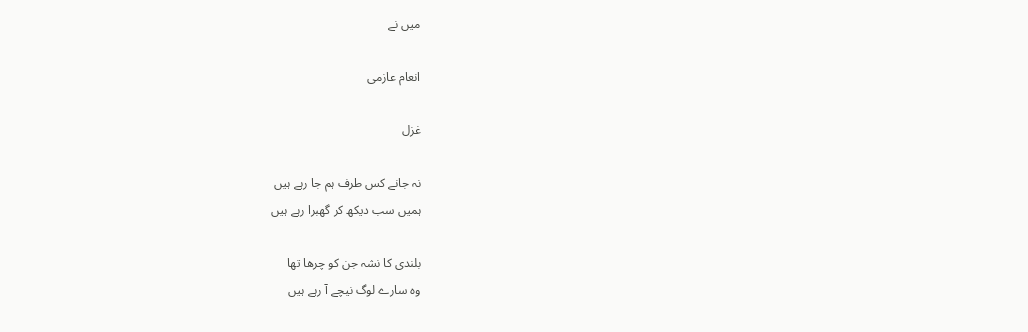میں نے

انعام عازمی

غزل

نہ جانے کس طرف ہم جا رہے ہیں
ہمیں سب دیکھ کر گھبرا رہے ہیں

بلندی کا نشہ جن کو چرھا تھا
وہ سارے لوگ نیچے آ رہے ہیں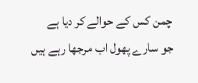چمن کس کے حوالے کر دیا ہے
جو سارے پھول اب مرجھا رہے ہیں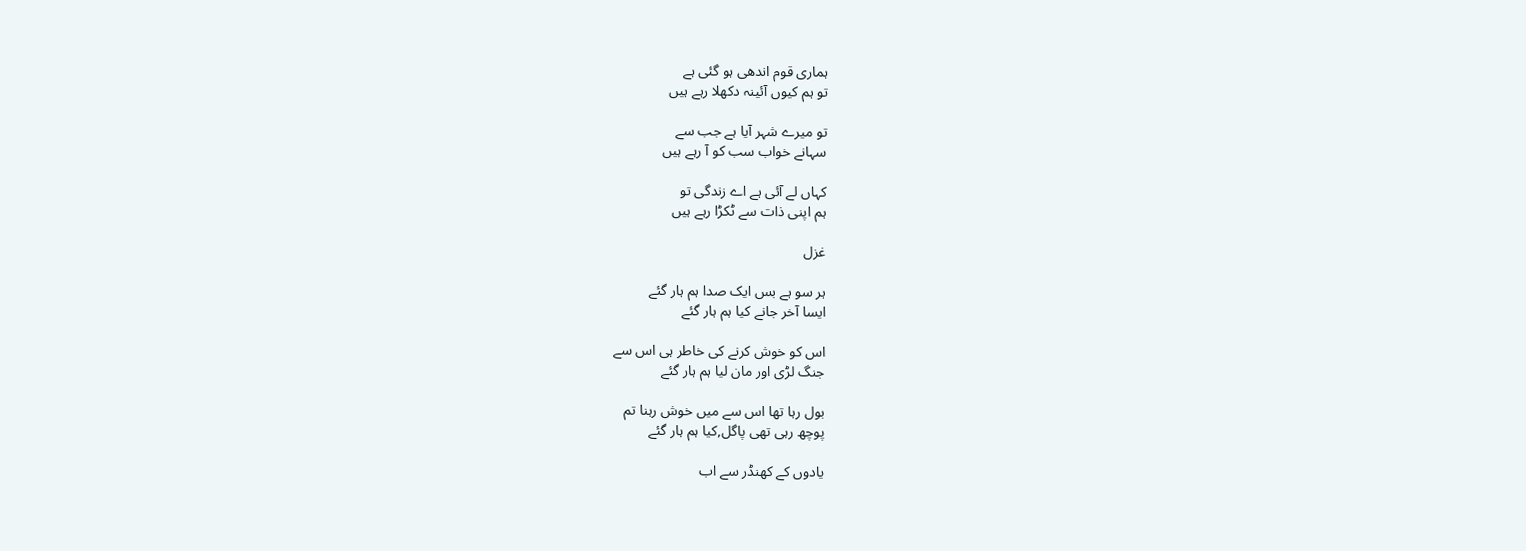ہماری قوم اندھی ہو گئی ہے
تو ہم کیوں آئینہ دکھلا رہے ہیں

تو میرے شہر آیا ہے جب سے
سہانے خواب سب کو آ رہے ہیں

کہاں لے آئی ہے اے زندگی تو
ہم اپنی ذات سے ٹکڑا رہے ہیں

غزل

ہر سو ہے بس ایک صدا ہم ہار گئے
ایسا آخر جانے کیا ہم ہار گئے

اس کو خوش کرنے کی خاطر ہی اس سے
جنگ لڑی اور مان لیا ہم ہار گئے

بول رہا تھا اس سے میں خوش رہنا تم
پوچھ رہی تھی پاگل,کیا ہم ہار گئے

یادوں کے کھنڈر سے اب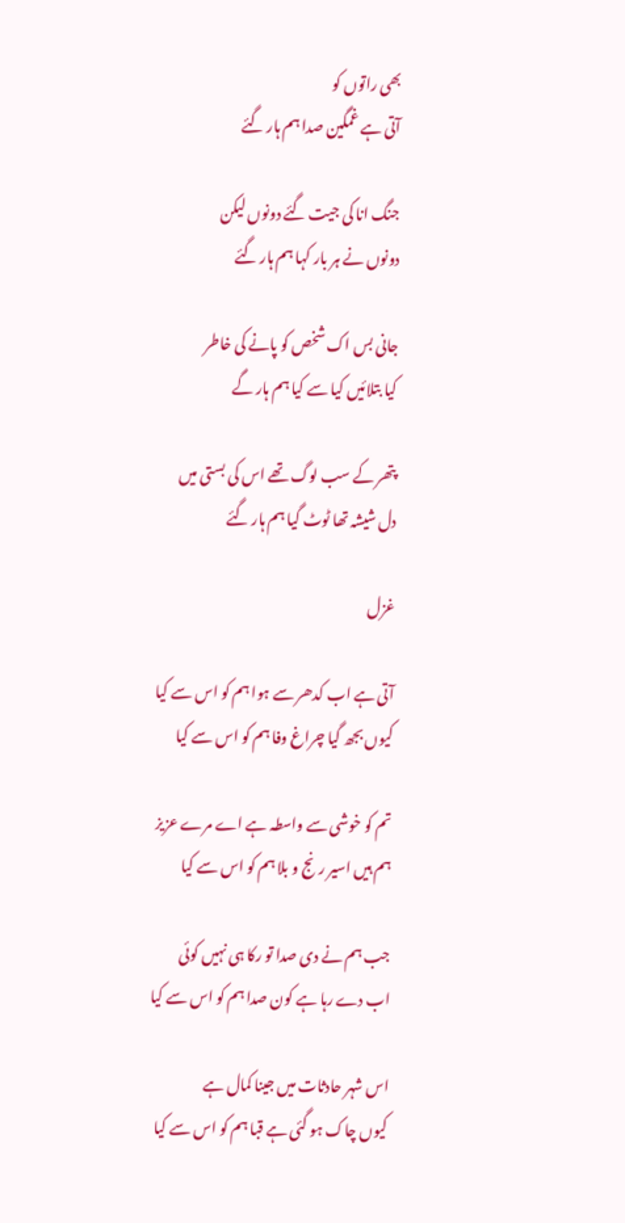بھی راتوں کو
آتی ہے غمگین صدا ہم ہار گئے

جنگ انا کی جیت گئے دونوں لیکن
دونوں نے ہر بار کہا ہم ہار گئے

جانی بس اک شخص کو پانے کی خاطر
کیا بتلائیں کیا سے کیا ہم ہار گے

پتھر کے سب لوگ تھے اس کی بستی میں
دل شیشہ تھا ٹوٹ گیا ہم ہار گئے

غزل

آتی ہے اب کدھر سے ہوا ہم کو اس سے کیا
کیوں بجھ گیا چراغ وفا ہم کو اس سے کیا

تم کو خوشی سے واسطہ ہے اے مرے عزیز
ہم ہیں اسیر رنج و بلا ہم کو اس سے کیا

جب ہم نے دی صدا تو رکا ہی نہیں کوئی
اب دے رہا ہے کون صدا ہم کو اس سے کیا

اس شہر حادثات میں جینا کمال ہے
کیوں چاک ہو گئی ہے قبا ہم کو اس سے کیا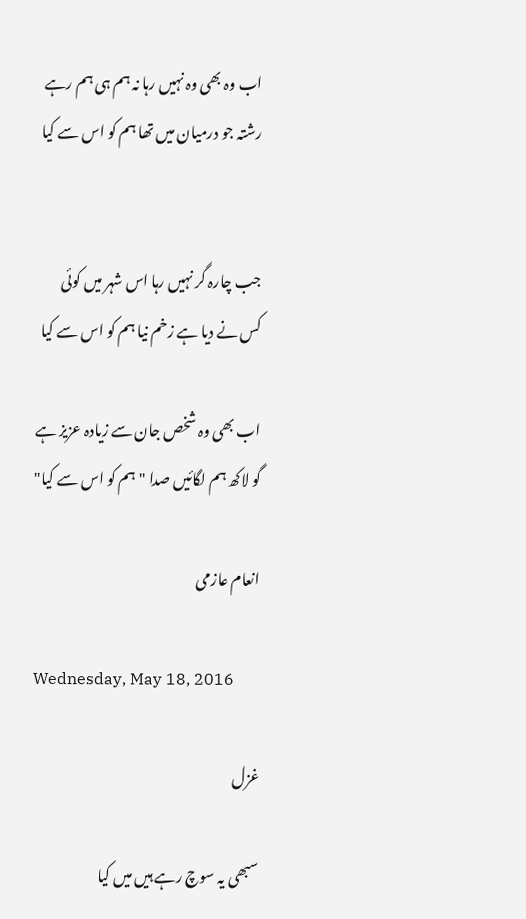اب وہ بھی وہ نہیں رہا نہ ہم ہی ہم رہے
رشتہ جو درمیان میں تھا ہم کو اس سے کیا


جب چارہ گر نہیں رہا اس شہر میں کوئی
کس نے دیا ہے زخم نیا ہم کو اس سے کیا

اب بھی وہ شخص جان سے زیادہ عزیز ہے
گو لاکھ ہم لگائیں صدا "ہم کو اس سے کیا"

انعام عازمی

Wednesday, May 18, 2016

غزل

سبھی یہ سوچ رہے ہیں میں کیا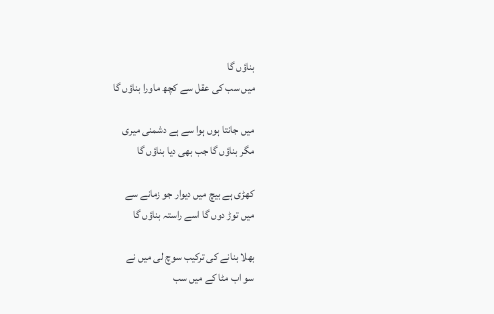بناؤں گا
میں سب کی عقل سے کچھ ماورا بناؤں گا

میں جانتا ہوں ہوا سے ہے دشمنی میری
مگر بناؤں گا جب بھی دیا بناؤں گا

کھڑی ہے بیچ میں دیوار جو زمانے سے
میں توڑ دوں گا اسے راستہ بناؤں گا

بھلا بنانے کی ترکیب سوچ لی میں نے
سو اب مٹا کے میں سب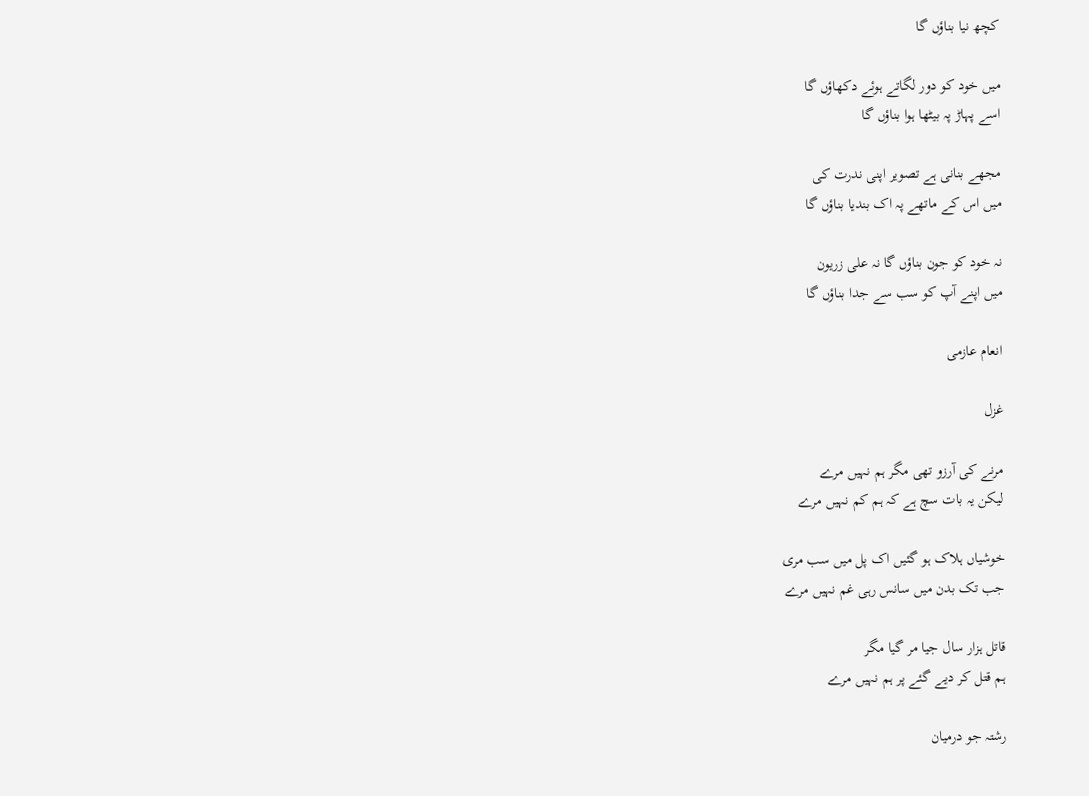کچھ نیا بناؤں گا

میں خود کو دور لگاتے ہوئے دکھاؤں گا
اسے پہاڑ پہ بیٹھا ہوا بناؤں گا

مجھے بنانی ہے تصویر اپنی ندرت کی
میں اس کے ماتھے پہ اک بندیا بناؤں گا

نہ خود کو جون بناؤں گا نہ علی زریون
میں اپنے آپ کو سب سے جدا بناؤں گا

انعام عازمی

غزل

مرنے کی آرزو تھی مگر ہم نہیں مرے
لیکن یہ بات سچ ہے کہ ہم کم نہیں مرے

خوشیاں ہلاک ہو گئیں اک پل میں سب مری
جب تک بدن میں سانس رہی غم نہیں مرے

قاتل ہزار سال جیا مر گیا مگر
ہم قتل کر دیے گئے پر ہم نہیں مرے

رشتہ جو درمیان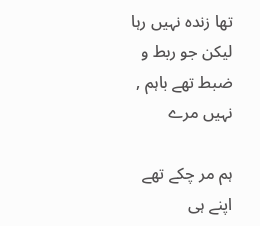تھا زندہ نہیں رہا
لیکن جو ربط و ضبط تھے باہم , نہیں مرے

ہم مر چکے تھے اپنے ہی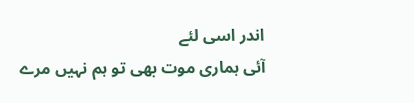اندر اسی لئے
آئی ہماری موت بھی تو ہم نہیں مرے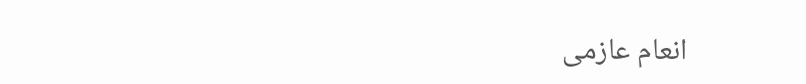انعام عازمی